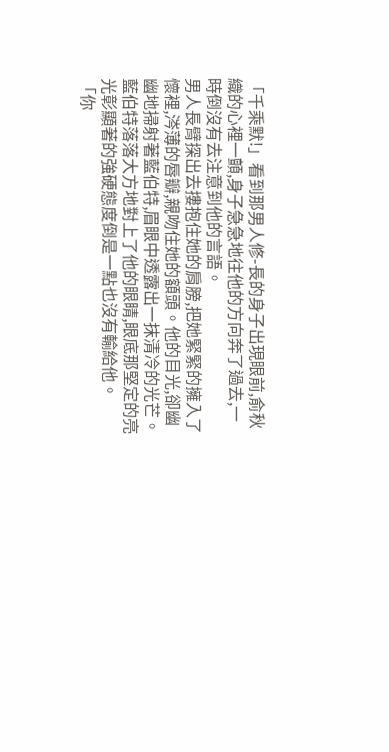「千乘默!」看到那男人修-長的身子出現眼前,俞秋織的心裡一顫,身子急急地往他的方向奔了過去,一時倒沒有去注意到他的言語。
男人長臂探出去摟抱住她的肩膀,把她緊緊的擁入了懷裡,涔薄的唇瓣,親吻住她的額頭。他的目光,卻幽幽地掃射著藍伯特,眉眼中透露出一抹清冷的光芒。
藍伯特落落大方地對上了他的眼睛,眼底那堅定的亮光彰顯著的強硬態度倒是一點也沒有輸給他。
「你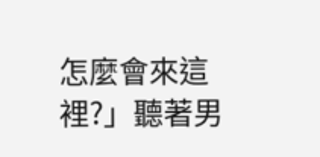怎麼會來這裡?」聽著男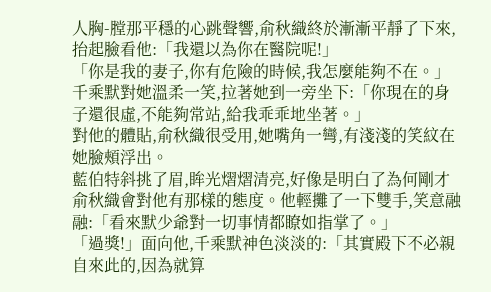人胸-膛那平穩的心跳聲響,俞秋織終於漸漸平靜了下來,抬起臉看他:「我還以為你在醫院呢!」
「你是我的妻子,你有危險的時候,我怎麼能夠不在。」千乘默對她溫柔一笑,拉著她到一旁坐下:「你現在的身子還很虛,不能夠常站,給我乖乖地坐著。」
對他的體貼,俞秋織很受用,她嘴角一彎,有淺淺的笑紋在她臉頰浮出。
藍伯特斜挑了眉,眸光熠熠清亮,好像是明白了為何剛才俞秋織會對他有那樣的態度。他輕攤了一下雙手,笑意融融:「看來默少爺對一切事情都瞭如指掌了。」
「過獎!」面向他,千乘默神色淡淡的:「其實殿下不必親自來此的,因為就算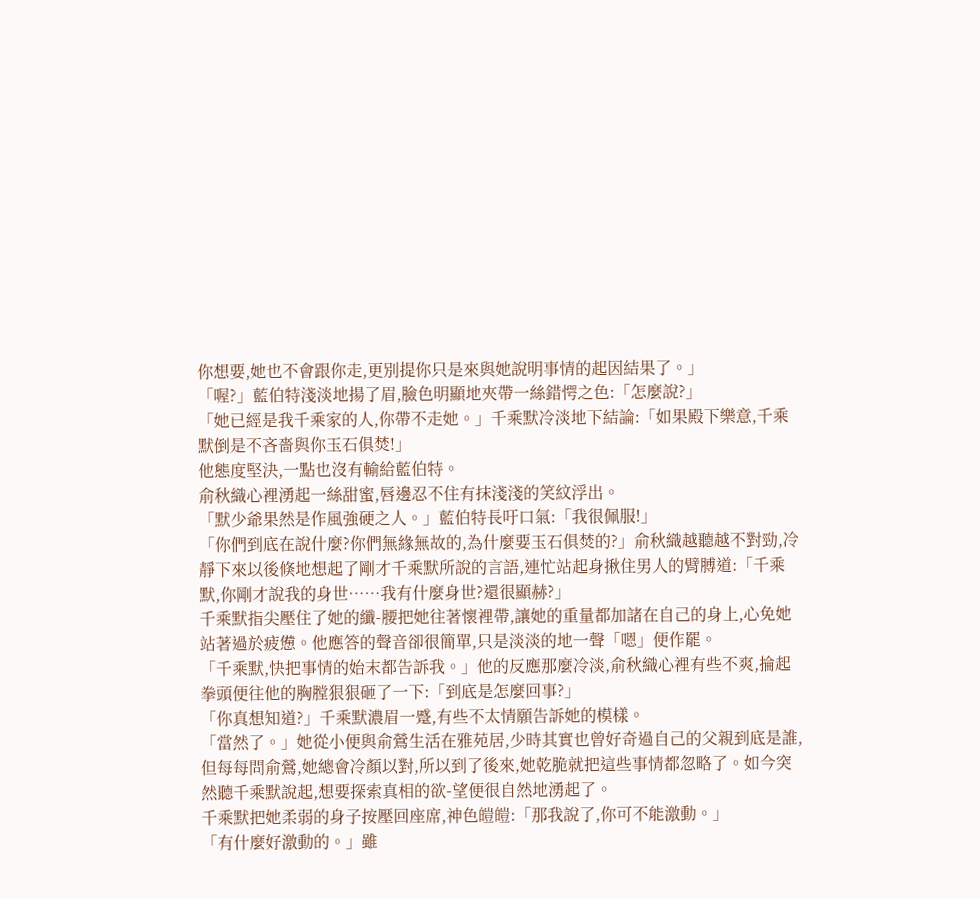你想要,她也不會跟你走,更別提你只是來與她說明事情的起因結果了。」
「喔?」藍伯特淺淡地揚了眉,臉色明顯地夾帶一絲錯愕之色:「怎麼說?」
「她已經是我千乘家的人,你帶不走她。」千乘默冷淡地下結論:「如果殿下樂意,千乘默倒是不吝嗇與你玉石俱焚!」
他態度堅決,一點也沒有輸給藍伯特。
俞秋織心裡湧起一絲甜蜜,唇邊忍不住有抹淺淺的笑紋浮出。
「默少爺果然是作風強硬之人。」藍伯特長吁口氣:「我很佩服!」
「你們到底在說什麼?你們無緣無故的,為什麼要玉石俱焚的?」俞秋織越聽越不對勁,冷靜下來以後倏地想起了剛才千乘默所說的言語,連忙站起身揪住男人的臂膊道:「千乘默,你剛才說我的身世……我有什麼身世?還很顯赫?」
千乘默指尖壓住了她的纖-腰把她往著懷裡帶,讓她的重量都加諸在自己的身上,心免她站著過於疲憊。他應答的聲音卻很簡單,只是淡淡的地一聲「嗯」便作罷。
「千乘默,快把事情的始末都告訴我。」他的反應那麼冷淡,俞秋織心裡有些不爽,掄起拳頭便往他的胸膛狠狠砸了一下:「到底是怎麼回事?」
「你真想知道?」千乘默濃眉一蹙,有些不太情願告訴她的模樣。
「當然了。」她從小便與俞鶯生活在雅苑居,少時其實也曾好奇過自己的父親到底是誰,但每每問俞鶯,她總會冷顏以對,所以到了後來,她乾脆就把這些事情都忽略了。如今突然聽千乘默說起,想要探索真相的欲-望便很自然地湧起了。
千乘默把她柔弱的身子按壓回座席,神色皚皚:「那我說了,你可不能激動。」
「有什麼好激動的。」雖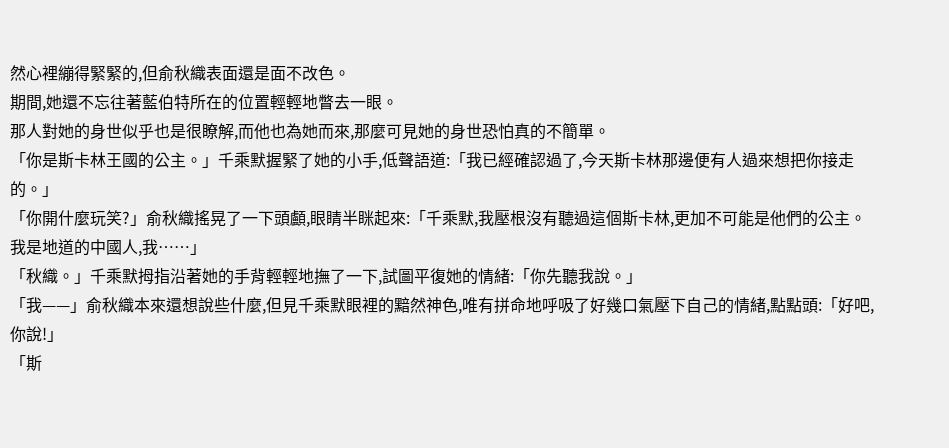然心裡繃得緊緊的,但俞秋織表面還是面不改色。
期間,她還不忘往著藍伯特所在的位置輕輕地瞥去一眼。
那人對她的身世似乎也是很瞭解,而他也為她而來,那麼可見她的身世恐怕真的不簡單。
「你是斯卡林王國的公主。」千乘默握緊了她的小手,低聲語道:「我已經確認過了,今天斯卡林那邊便有人過來想把你接走的。」
「你開什麼玩笑?」俞秋織搖晃了一下頭顱,眼睛半眯起來:「千乘默,我壓根沒有聽過這個斯卡林,更加不可能是他們的公主。我是地道的中國人,我……」
「秋織。」千乘默拇指沿著她的手背輕輕地撫了一下,試圖平復她的情緒:「你先聽我說。」
「我——」俞秋織本來還想說些什麼,但見千乘默眼裡的黯然神色,唯有拼命地呼吸了好幾口氣壓下自己的情緒,點點頭:「好吧,你說!」
「斯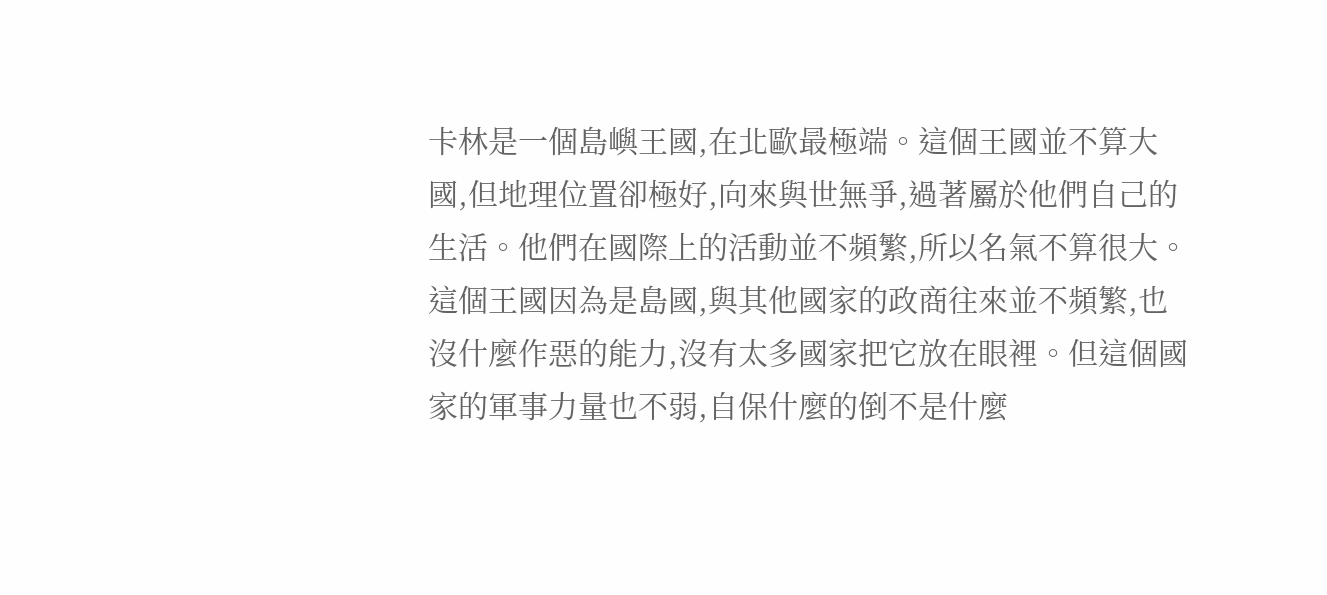卡林是一個島嶼王國,在北歐最極端。這個王國並不算大國,但地理位置卻極好,向來與世無爭,過著屬於他們自己的生活。他們在國際上的活動並不頻繁,所以名氣不算很大。這個王國因為是島國,與其他國家的政商往來並不頻繁,也沒什麼作惡的能力,沒有太多國家把它放在眼裡。但這個國家的軍事力量也不弱,自保什麼的倒不是什麼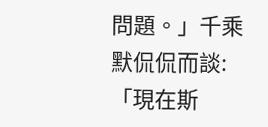問題。」千乘默侃侃而談:「現在斯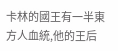卡林的國王有一半東方人血統,他的王后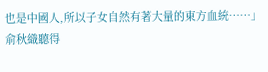也是中國人,所以子女自然有著大量的東方血統……」
俞秋織聽得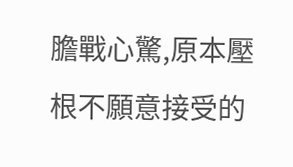膽戰心驚,原本壓根不願意接受的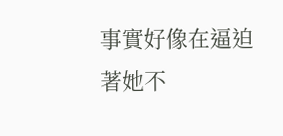事實好像在逼迫著她不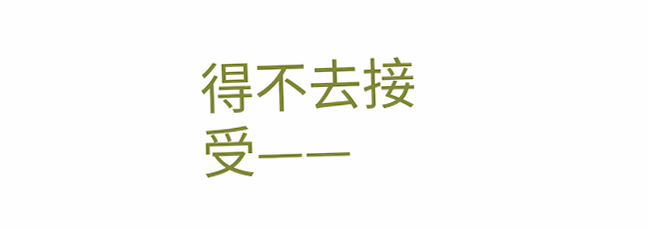得不去接受——